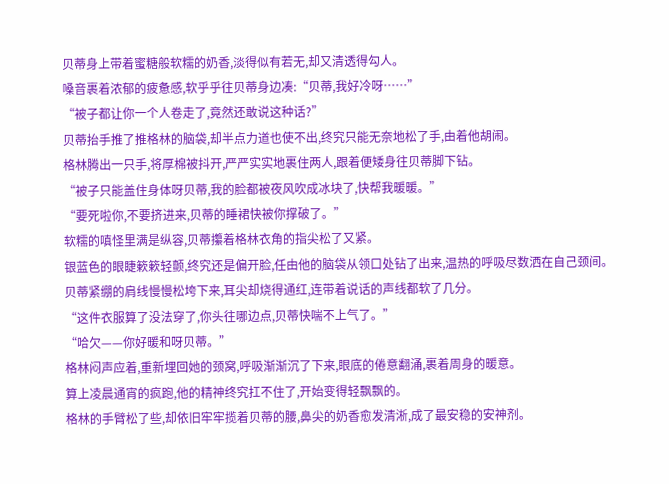贝蒂身上带着蜜糖般软糯的奶香,淡得似有若无,却又清透得勾人。
嗓音裹着浓郁的疲惫感,软乎乎往贝蒂身边凑:“贝蒂,我好冷呀……”
“被子都让你一个人卷走了,竟然还敢说这种话?”
贝蒂抬手推了推格林的脑袋,却半点力道也使不出,终究只能无奈地松了手,由着他胡闹。
格林腾出一只手,将厚棉被抖开,严严实实地裹住两人,跟着便矮身往贝蒂脚下钻。
“被子只能盖住身体呀贝蒂,我的脸都被夜风吹成冰块了,快帮我暖暖。”
“要死啦你,不要挤进来,贝蒂的睡裙快被你撑破了。”
软糯的嗔怪里满是纵容,贝蒂攥着格林衣角的指尖松了又紧。
银蓝色的眼睫簌簌轻颤,终究还是偏开脸,任由他的脑袋从领口处钻了出来,温热的呼吸尽数洒在自己颈间。
贝蒂紧绷的肩线慢慢松垮下来,耳尖却烧得通红,连带着说话的声线都软了几分。
“这件衣服算了没法穿了,你头往哪边点,贝蒂快喘不上气了。”
“哈欠——你好暖和呀贝蒂。”
格林闷声应着,重新埋回她的颈窝,呼吸渐渐沉了下来,眼底的倦意翻涌,裹着周身的暖意。
算上凌晨通宵的疯跑,他的精神终究扛不住了,开始变得轻飘飘的。
格林的手臂松了些,却依旧牢牢揽着贝蒂的腰,鼻尖的奶香愈发清淅,成了最安稳的安神剂。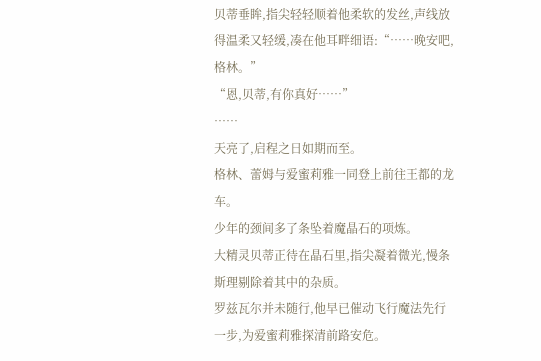贝蒂垂眸,指尖轻轻顺着他柔软的发丝,声线放得温柔又轻缓,凑在他耳畔细语:“……晚安吧,格林。”
“恩,贝蒂,有你真好……”
……
天亮了,启程之日如期而至。
格林、蕾姆与爱蜜莉雅一同登上前往王都的龙车。
少年的颈间多了条坠着魔晶石的项炼。
大精灵贝蒂正待在晶石里,指尖凝着微光,慢条斯理剔除着其中的杂质。
罗兹瓦尔并未随行,他早已催动飞行魔法先行一步,为爱蜜莉雅探清前路安危。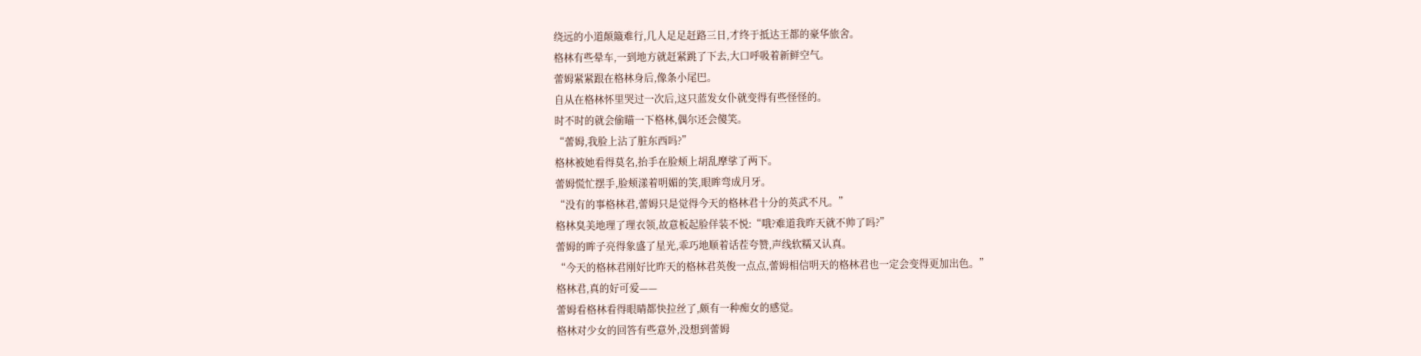绕远的小道颠簸难行,几人足足赶路三日,才终于抵达王都的豪华旅舍。
格林有些晕车,一到地方就赶紧跳了下去,大口呼吸着新鲜空气。
蕾姆紧紧跟在格林身后,像条小尾巴。
自从在格林怀里哭过一次后,这只蓝发女仆就变得有些怪怪的。
时不时的就会偷瞄一下格林,偶尔还会傻笑。
“蕾姆,我脸上沾了脏东西吗?”
格林被她看得莫名,抬手在脸颊上胡乱摩挲了两下。
蕾姆慌忙摆手,脸颊漾着明媚的笑,眼眸弯成月牙。
“没有的事格林君,蕾姆只是觉得今天的格林君十分的英武不凡。”
格林臭美地理了理衣领,故意板起脸佯装不悦:“哦?难道我昨天就不帅了吗?”
蕾姆的眸子亮得象盛了星光,乖巧地顺着话茬夸赞,声线软糯又认真。
“今天的格林君刚好比昨天的格林君英俊一点点,蕾姆相信明天的格林君也一定会变得更加出色。”
格林君,真的好可爱——
蕾姆看格林看得眼睛都快拉丝了,颇有一种痴女的感觉。
格林对少女的回答有些意外,没想到蕾姆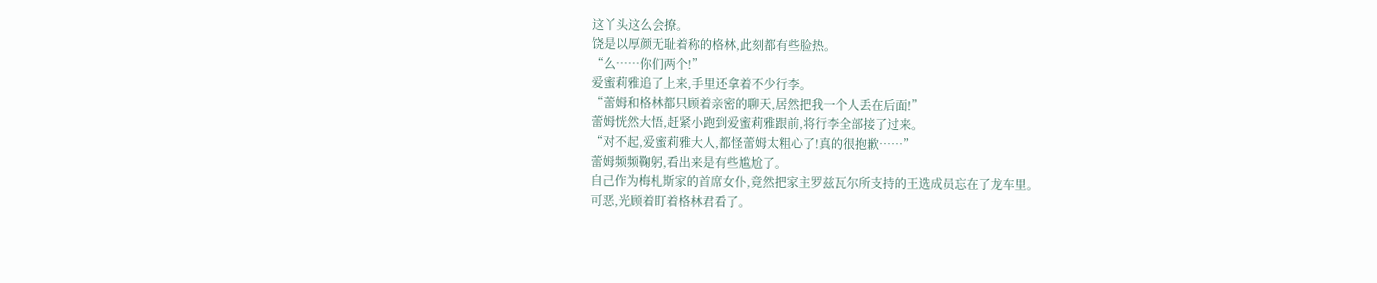这丫头这么会撩。
饶是以厚颜无耻着称的格林,此刻都有些脸热。
“么……你们两个!”
爱蜜莉雅追了上来,手里还拿着不少行李。
“蕾姆和格林都只顾着亲密的聊天,居然把我一个人丢在后面!”
蕾姆恍然大悟,赶紧小跑到爱蜜莉雅跟前,将行李全部接了过来。
“对不起,爱蜜莉雅大人,都怪蕾姆太粗心了!真的很抱歉……”
蕾姆频频鞠躬,看出来是有些尴尬了。
自己作为梅札斯家的首席女仆,竟然把家主罗兹瓦尔所支持的王选成员忘在了龙车里。
可恶,光顾着盯着格林君看了。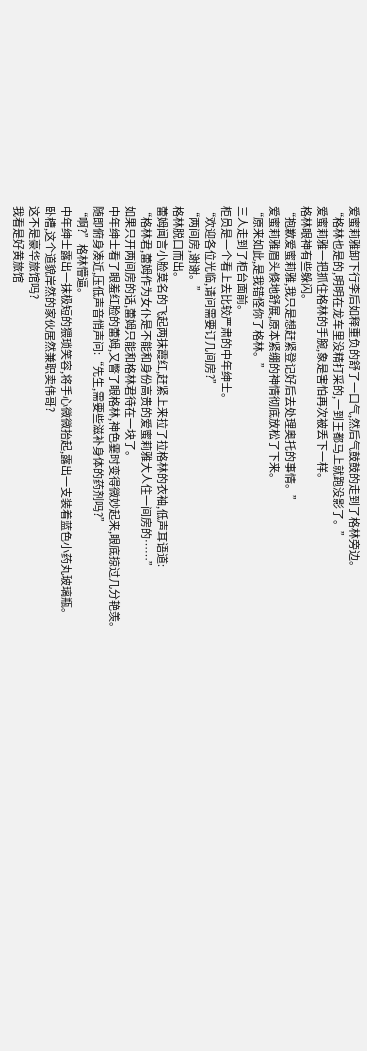爱蜜莉雅卸下行李后如释重负的舒了一口气,然后气鼓鼓的走到了格林旁边。
“格林也是的,明明在龙车里没精打采的,一到王都马上就跑没影了。”
爱蜜莉雅一把抓住格林的手腕,象是害怕再次被丢下一样。
格林眼神有些躲闪。
“抱歉爱蜜莉雅,我只是想赶紧登记好后去处理奥托的事情。”
爱蜜莉雅眉头倏地舒展,原本紧绷的神情彻底放松了下来。
“原来如此,是我错怪你了格林。”
三人走到了柜台面前。
柜员是一个看上去比较严肃的中年绅士。
“欢迎各位光临,请问需要订几间房?”
“两间房,谢谢。”
格林脱口而出。
蕾姆闻言小脸莫名的飞起两抹霞红,赶紧上来拉了拉格林的衣袖,低声耳语道:
“格林君,蕾姆作为女仆是不能和身份高贵的爱蜜莉雅大人住一间房的……”
如果只开两间房的话,蕾姆只能和格林君待在一块了。
中年绅士看了眼羞红脸的蕾姆,又瞥了眼格林,神色霎时变得微妙起来,眼底掠过几分艳羡。
随即俯身凑近,压低声音悄声问:“先生,需要些滋补身体的药剂吗?”
“啊?”格林懵逼。
中年绅士露出一抹极短的猥琐笑容,将手心微微抬起,露出一支装着蓝色小药丸玻璃瓶。
卧槽,这个道貌岸然的家伙居然兼职卖伟哥?
这不是豪华旅馆吗?
我看是好黄旅馆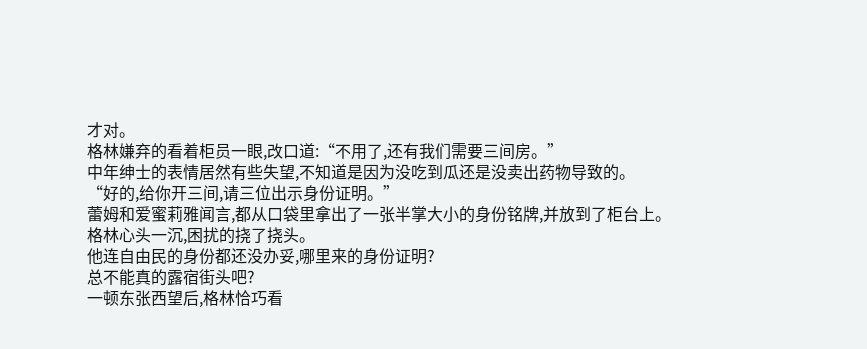才对。
格林嫌弃的看着柜员一眼,改口道:“不用了,还有我们需要三间房。”
中年绅士的表情居然有些失望,不知道是因为没吃到瓜还是没卖出药物导致的。
“好的,给你开三间,请三位出示身份证明。”
蕾姆和爱蜜莉雅闻言,都从口袋里拿出了一张半掌大小的身份铭牌,并放到了柜台上。
格林心头一沉,困扰的挠了挠头。
他连自由民的身份都还没办妥,哪里来的身份证明?
总不能真的露宿街头吧?
一顿东张西望后,格林恰巧看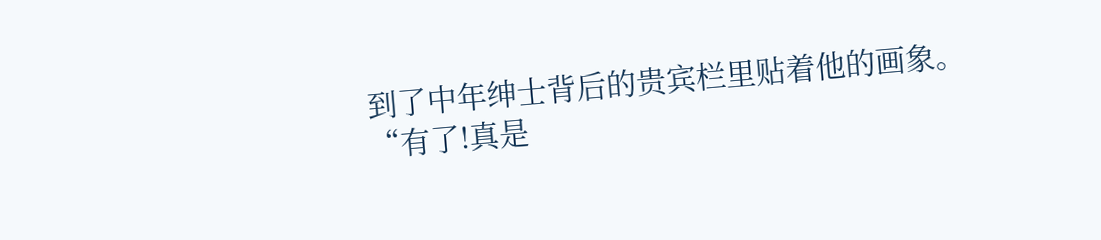到了中年绅士背后的贵宾栏里贴着他的画象。
“有了!真是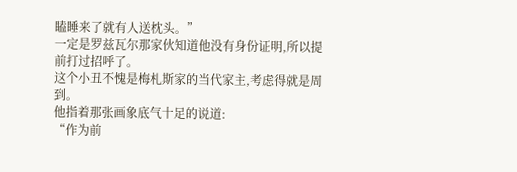瞌睡来了就有人送枕头。”
一定是罗兹瓦尔那家伙知道他没有身份证明,所以提前打过招呼了。
这个小丑不愧是梅札斯家的当代家主,考虑得就是周到。
他指着那张画象底气十足的说道:
“作为前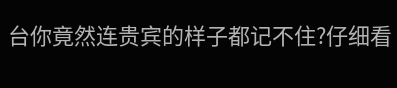台你竟然连贵宾的样子都记不住?仔细看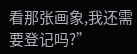看那张画象,我还需要登记吗?”